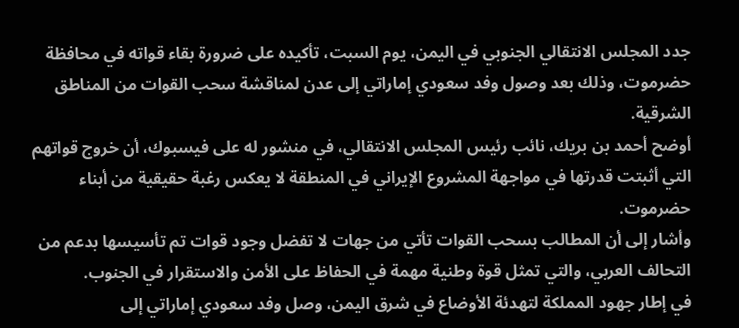جدد المجلس الانتقالي الجنوبي في اليمن، يوم السبت، تأكيده على ضرورة بقاء قواته في محافظة حضرموت، وذلك بعد وصول وفد سعودي إماراتي إلى عدن لمناقشة سحب القوات من المناطق الشرقية.
أوضح أحمد بن بريك، نائب رئيس المجلس الانتقالي، في منشور له على فيسبوك، أن خروج قواتهم التي أثبتت قدرتها في مواجهة المشروع الإيراني في المنطقة لا يعكس رغبة حقيقية من أبناء حضرموت.
وأشار إلى أن المطالب بسحب القوات تأتي من جهات لا تفضل وجود قوات تم تأسيسها بدعم من التحالف العربي، والتي تمثل قوة وطنية مهمة في الحفاظ على الأمن والاستقرار في الجنوب.
في إطار جهود المملكة لتهدئة الأوضاع في شرق اليمن، وصل وفد سعودي إماراتي إلى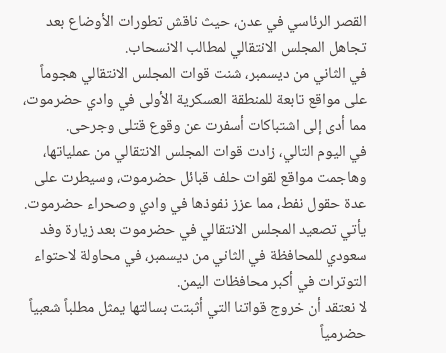القصر الرئاسي في عدن، حيث ناقش تطورات الأوضاع بعد تجاهل المجلس الانتقالي لمطالب الانسحاب.
في الثاني من ديسمبر، شنت قوات المجلس الانتقالي هجوماً على مواقع تابعة للمنطقة العسكرية الأولى في وادي حضرموت، مما أدى إلى اشتباكات أسفرت عن وقوع قتلى وجرحى.
في اليوم التالي، زادت قوات المجلس الانتقالي من عملياتها، وهاجمت مواقع لقوات حلف قبائل حضرموت، وسيطرت على عدة حقول نفط، مما عزز نفوذها في وادي وصحراء حضرموت.
يأتي تصعيد المجلس الانتقالي في حضرموت بعد زيارة وفد سعودي للمحافظة في الثاني من ديسمبر، في محاولة لاحتواء التوترات في أكبر محافظات اليمن.
لا نعتقد أن خروج قواتنا التي أثبتت بسالتها يمثل مطلباً شعبياً حضرمياً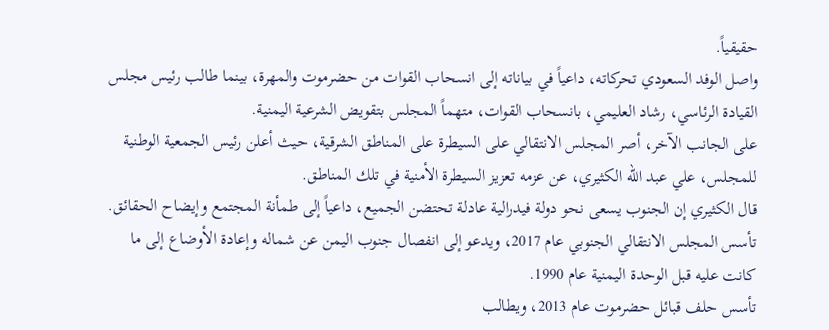حقيقياً.
واصل الوفد السعودي تحركاته، داعياً في بياناته إلى انسحاب القوات من حضرموت والمهرة، بينما طالب رئيس مجلس القيادة الرئاسي، رشاد العليمي، بانسحاب القوات، متهماً المجلس بتقويض الشرعية اليمنية.
على الجانب الآخر، أصر المجلس الانتقالي على السيطرة على المناطق الشرقية، حيث أعلن رئيس الجمعية الوطنية للمجلس، علي عبد الله الكثيري، عن عزمه تعزيز السيطرة الأمنية في تلك المناطق.
قال الكثيري إن الجنوب يسعى نحو دولة فيدرالية عادلة تحتضن الجميع، داعياً إلى طمأنة المجتمع وإيضاح الحقائق.
تأسس المجلس الانتقالي الجنوبي عام 2017، ويدعو إلى انفصال جنوب اليمن عن شماله وإعادة الأوضاع إلى ما كانت عليه قبل الوحدة اليمنية عام 1990.
تأسس حلف قبائل حضرموت عام 2013، ويطالب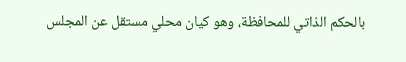بالحكم الذاتي للمحافظة، وهو كيان محلي مستقل عن المجلس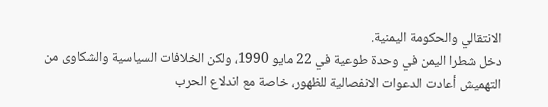الانتقالي والحكومة اليمنية.
دخل شطرا اليمن في وحدة طوعية في 22 مايو 1990، ولكن الخلافات السياسية والشكاوى من التهميش أعادت الدعوات الانفصالية للظهور، خاصة مع اندلاع الحرب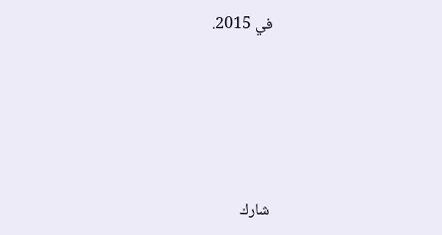في 2015.





شارك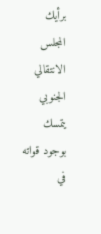برأيك
المجلس الانتقالي الجنوبي يتمسك بوجود قواته في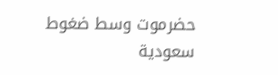حضرموت وسط ضغوط سعودية